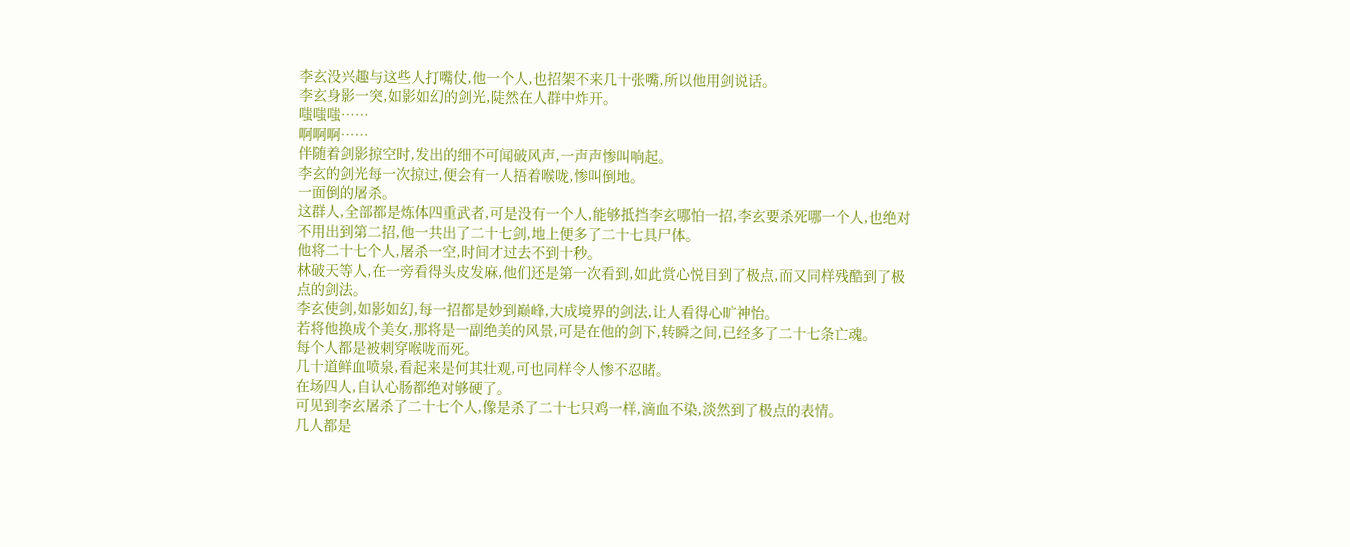李玄没兴趣与这些人打嘴仗,他一个人,也招架不来几十张嘴,所以他用剑说话。
李玄身影一突,如影如幻的剑光,陡然在人群中炸开。
嗤嗤嗤……
啊啊啊……
伴随着剑影掠空时,发出的细不可闻破风声,一声声惨叫响起。
李玄的剑光每一次掠过,便会有一人捂着喉咙,惨叫倒地。
一面倒的屠杀。
这群人,全部都是炼体四重武者,可是没有一个人,能够抵挡李玄哪怕一招,李玄要杀死哪一个人,也绝对不用出到第二招,他一共出了二十七剑,地上便多了二十七具尸体。
他将二十七个人,屠杀一空,时间才过去不到十秒。
林破天等人,在一旁看得头皮发麻,他们还是第一次看到,如此赏心悦目到了极点,而又同样残酷到了极点的剑法。
李玄使剑,如影如幻,每一招都是妙到巅峰,大成境界的剑法,让人看得心旷神怡。
若将他换成个美女,那将是一副绝美的风景,可是在他的剑下,转瞬之间,已经多了二十七条亡魂。
每个人都是被刺穿喉咙而死。
几十道鲜血喷泉,看起来是何其壮观,可也同样令人惨不忍睹。
在场四人,自认心肠都绝对够硬了。
可见到李玄屠杀了二十七个人,像是杀了二十七只鸡一样,滴血不染,淡然到了极点的表情。
几人都是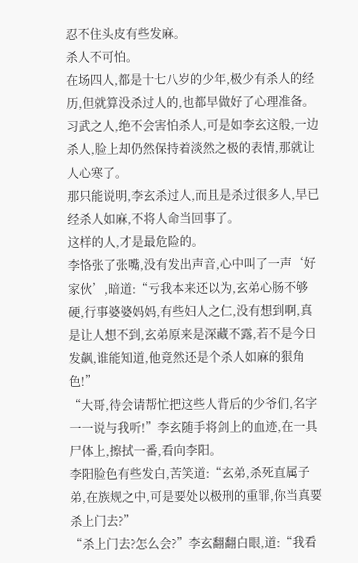忍不住头皮有些发麻。
杀人不可怕。
在场四人,都是十七八岁的少年,极少有杀人的经历,但就算没杀过人的,也都早做好了心理准备。
习武之人,绝不会害怕杀人,可是如李玄这般,一边杀人,脸上却仍然保持着淡然之极的表情,那就让人心寒了。
那只能说明,李玄杀过人,而且是杀过很多人,早已经杀人如麻,不将人命当回事了。
这样的人,才是最危险的。
李恪张了张嘴,没有发出声音,心中叫了一声‘好家伙’,暗道:“亏我本来还以为,玄弟心肠不够硬,行事婆婆妈妈,有些妇人之仁,没有想到啊,真是让人想不到,玄弟原来是深藏不露,若不是今日发飙,谁能知道,他竟然还是个杀人如麻的狠角色!”
“大哥,待会请帮忙把这些人背后的少爷们,名字一一说与我听!”李玄随手将剑上的血迹,在一具尸体上,擦拭一番,看向李阳。
李阳脸色有些发白,苦笑道:“玄弟,杀死直属子弟,在族规之中,可是要处以极刑的重罪,你当真要杀上门去?”
“杀上门去?怎么会?”李玄翻翻白眼,道:“我看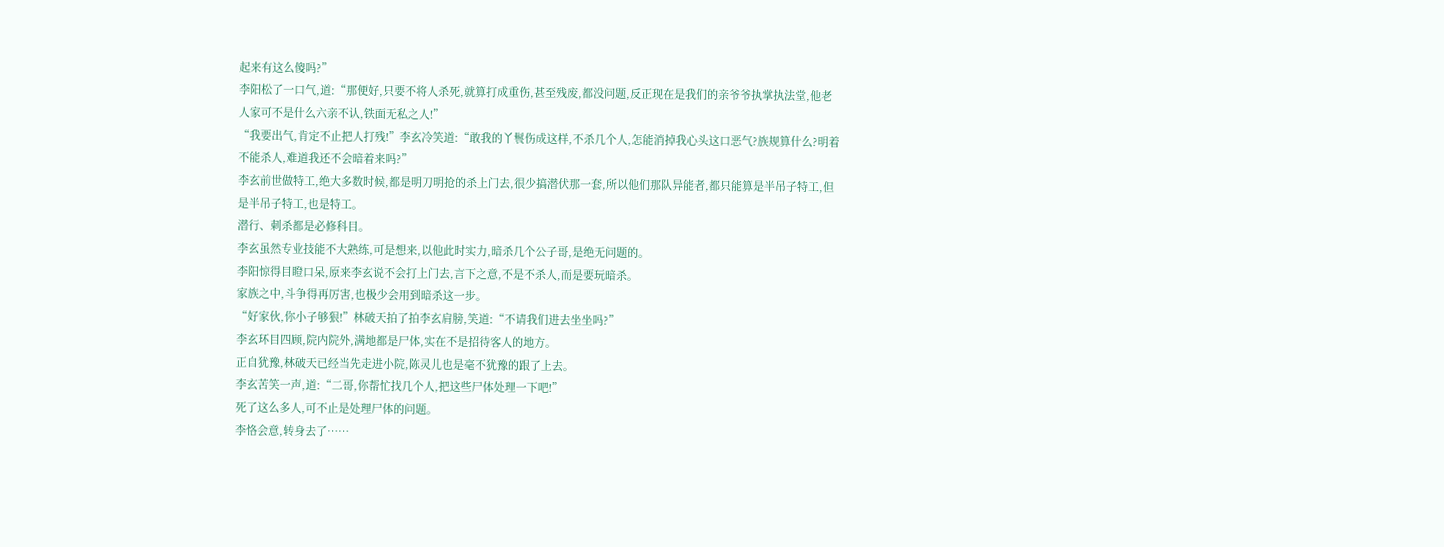起来有这么傻吗?”
李阳松了一口气,道:“那便好,只要不将人杀死,就算打成重伤,甚至残废,都没问题,反正现在是我们的亲爷爷执掌执法堂,他老人家可不是什么六亲不认,铁面无私之人!”
“我要出气,肯定不止把人打残!”李玄冷笑道:“敢我的丫鬟伤成这样,不杀几个人,怎能消掉我心头这口恶气?族规算什么?明着不能杀人,难道我还不会暗着来吗?”
李玄前世做特工,绝大多数时候,都是明刀明抢的杀上门去,很少搞潜伏那一套,所以他们那队异能者,都只能算是半吊子特工,但是半吊子特工,也是特工。
潜行、刺杀都是必修科目。
李玄虽然专业技能不大熟练,可是想来,以他此时实力,暗杀几个公子哥,是绝无问题的。
李阳惊得目瞪口呆,原来李玄说不会打上门去,言下之意,不是不杀人,而是要玩暗杀。
家族之中,斗争得再厉害,也极少会用到暗杀这一步。
“好家伙,你小子够狠!”林破天拍了拍李玄肩膀,笑道:“不请我们进去坐坐吗?”
李玄环目四顾,院内院外,满地都是尸体,实在不是招待客人的地方。
正自犹豫,林破天已经当先走进小院,陈灵儿也是毫不犹豫的跟了上去。
李玄苦笑一声,道:“二哥,你帮忙找几个人,把这些尸体处理一下吧!”
死了这么多人,可不止是处理尸体的问题。
李恪会意,转身去了……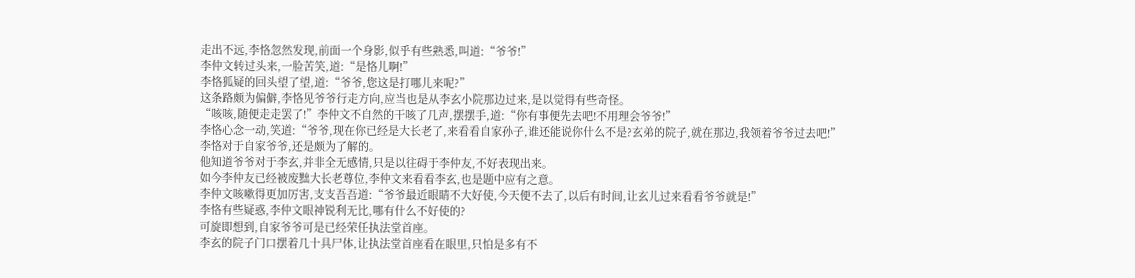走出不远,李恪忽然发现,前面一个身影,似乎有些熟悉,叫道:“爷爷!”
李仲文转过头来,一脸苦笑,道:“是恪儿啊!”
李恪狐疑的回头望了望,道:“爷爷,您这是打哪儿来呢?”
这条路颇为偏僻,李恪见爷爷行走方向,应当也是从李玄小院那边过来,是以觉得有些奇怪。
“咳咳,随便走走罢了!”李仲文不自然的干咳了几声,摆摆手,道:“你有事便先去吧!不用理会爷爷!”
李恪心念一动,笑道:“爷爷,现在你已经是大长老了,来看看自家孙子,谁还能说你什么不是?玄弟的院子,就在那边,我领着爷爷过去吧!”
李恪对于自家爷爷,还是颇为了解的。
他知道爷爷对于李玄,并非全无感情,只是以往碍于李仲友,不好表现出来。
如今李仲友已经被废黜大长老尊位,李仲文来看看李玄,也是题中应有之意。
李仲文咳嗽得更加厉害,支支吾吾道:“爷爷最近眼睛不大好使,今天便不去了,以后有时间,让玄儿过来看看爷爷就是!”
李恪有些疑惑,李仲文眼神锐利无比,哪有什么不好使的?
可旋即想到,自家爷爷可是已经荣任执法堂首座。
李玄的院子门口摆着几十具尸体,让执法堂首座看在眼里,只怕是多有不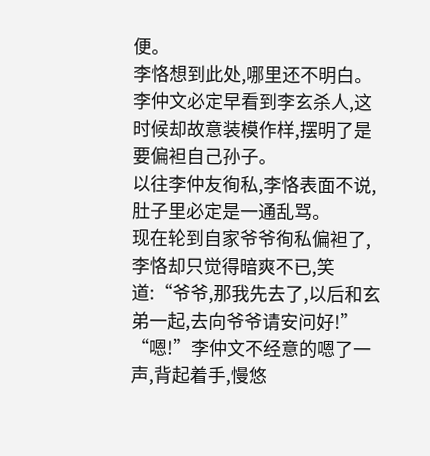便。
李恪想到此处,哪里还不明白。
李仲文必定早看到李玄杀人,这时候却故意装模作样,摆明了是要偏袒自己孙子。
以往李仲友徇私,李恪表面不说,肚子里必定是一通乱骂。
现在轮到自家爷爷徇私偏袒了,李恪却只觉得暗爽不已,笑道:“爷爷,那我先去了,以后和玄弟一起,去向爷爷请安问好!”
“嗯!”李仲文不经意的嗯了一声,背起着手,慢悠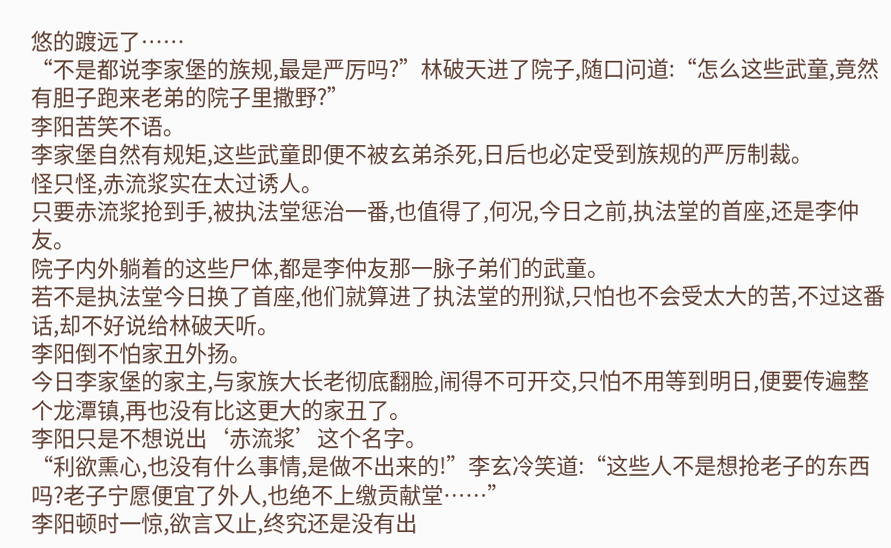悠的踱远了……
“不是都说李家堡的族规,最是严厉吗?”林破天进了院子,随口问道:“怎么这些武童,竟然有胆子跑来老弟的院子里撒野?”
李阳苦笑不语。
李家堡自然有规矩,这些武童即便不被玄弟杀死,日后也必定受到族规的严厉制裁。
怪只怪,赤流浆实在太过诱人。
只要赤流浆抢到手,被执法堂惩治一番,也值得了,何况,今日之前,执法堂的首座,还是李仲友。
院子内外躺着的这些尸体,都是李仲友那一脉子弟们的武童。
若不是执法堂今日换了首座,他们就算进了执法堂的刑狱,只怕也不会受太大的苦,不过这番话,却不好说给林破天听。
李阳倒不怕家丑外扬。
今日李家堡的家主,与家族大长老彻底翻脸,闹得不可开交,只怕不用等到明日,便要传遍整个龙潭镇,再也没有比这更大的家丑了。
李阳只是不想说出‘赤流浆’这个名字。
“利欲熏心,也没有什么事情,是做不出来的!”李玄冷笑道:“这些人不是想抢老子的东西吗?老子宁愿便宜了外人,也绝不上缴贡献堂……”
李阳顿时一惊,欲言又止,终究还是没有出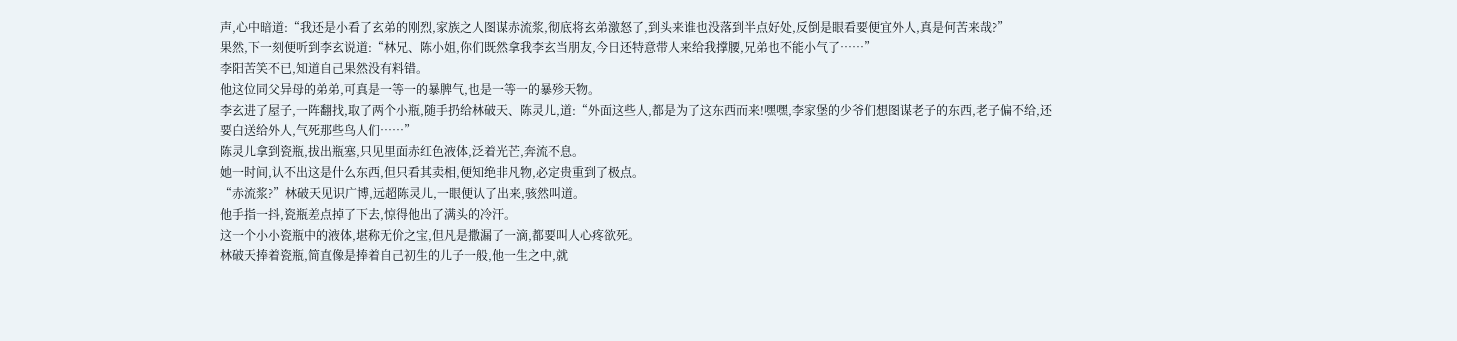声,心中暗道:“我还是小看了玄弟的刚烈,家族之人图谋赤流浆,彻底将玄弟激怒了,到头来谁也没落到半点好处,反倒是眼看要便宜外人,真是何苦来哉?”
果然,下一刻便听到李玄说道:“林兄、陈小姐,你们既然拿我李玄当朋友,今日还特意带人来给我撑腰,兄弟也不能小气了……”
李阳苦笑不已,知道自己果然没有料错。
他这位同父异母的弟弟,可真是一等一的暴脾气,也是一等一的暴殄天物。
李玄进了屋子,一阵翻找,取了两个小瓶,随手扔给林破天、陈灵儿,道:“外面这些人,都是为了这东西而来!嘿嘿,李家堡的少爷们想图谋老子的东西,老子偏不给,还要白送给外人,气死那些鸟人们……”
陈灵儿拿到瓷瓶,拔出瓶塞,只见里面赤红色液体,泛着光芒,奔流不息。
她一时间,认不出这是什么东西,但只看其卖相,便知绝非凡物,必定贵重到了极点。
“赤流浆?”林破天见识广博,远超陈灵儿,一眼便认了出来,骇然叫道。
他手指一抖,瓷瓶差点掉了下去,惊得他出了满头的冷汗。
这一个小小瓷瓶中的液体,堪称无价之宝,但凡是撒漏了一滴,都要叫人心疼欲死。
林破天捧着瓷瓶,简直像是捧着自己初生的儿子一般,他一生之中,就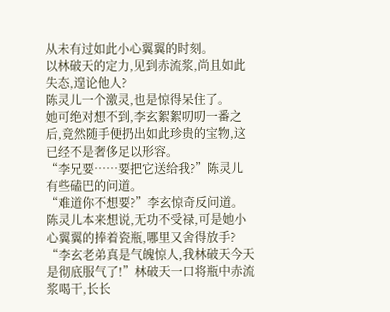从未有过如此小心翼翼的时刻。
以林破天的定力,见到赤流浆,尚且如此失态,遑论他人?
陈灵儿一个激灵,也是惊得呆住了。
她可绝对想不到,李玄絮絮叨叨一番之后,竟然随手便扔出如此珍贵的宝物,这已经不是奢侈足以形容。
“李兄要……要把它送给我?”陈灵儿有些磕巴的问道。
“难道你不想要?”李玄惊奇反问道。
陈灵儿本来想说,无功不受禄,可是她小心翼翼的捧着瓷瓶,哪里又舍得放手?
“李玄老弟真是气魄惊人,我林破天今天是彻底服气了!”林破天一口将瓶中赤流浆喝干,长长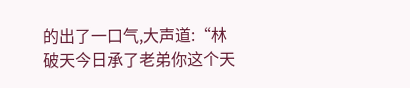的出了一口气,大声道:“林破天今日承了老弟你这个天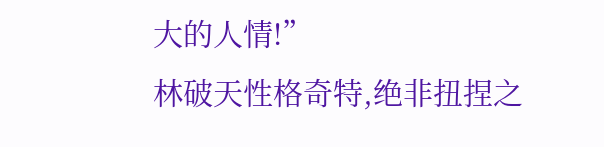大的人情!”
林破天性格奇特,绝非扭捏之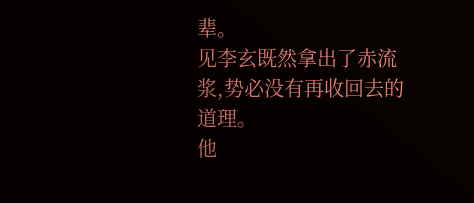辈。
见李玄既然拿出了赤流浆,势必没有再收回去的道理。
他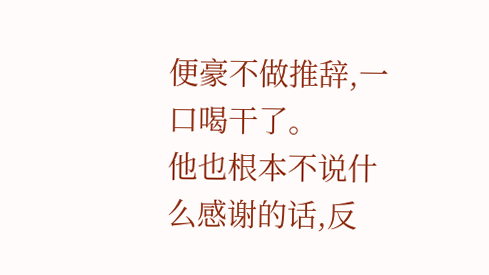便豪不做推辞,一口喝干了。
他也根本不说什么感谢的话,反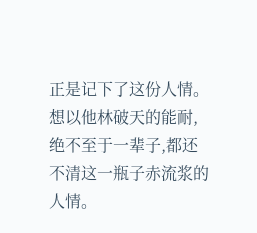正是记下了这份人情。
想以他林破天的能耐,绝不至于一辈子,都还不清这一瓶子赤流浆的人情。